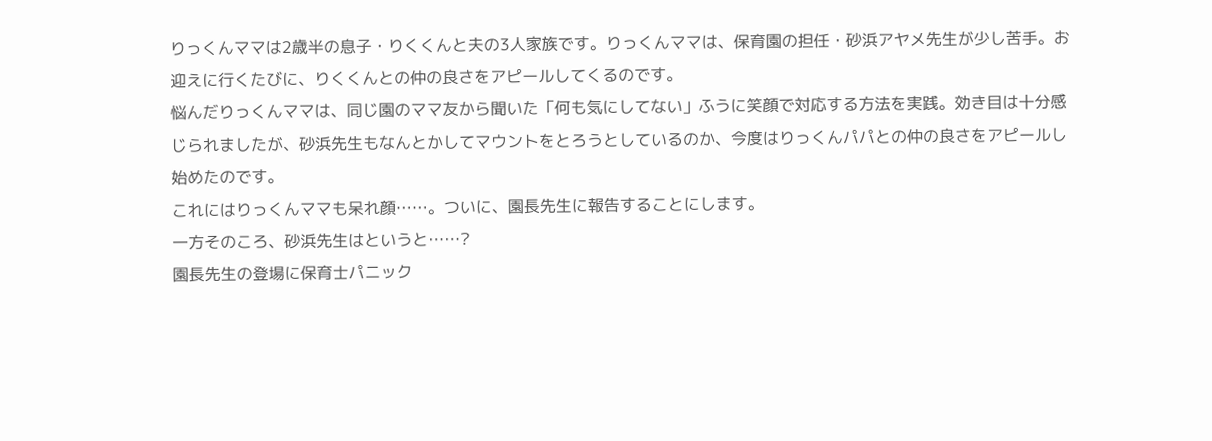りっくんママは2歳半の息子・りくくんと夫の3人家族です。りっくんママは、保育園の担任・砂浜アヤメ先生が少し苦手。お迎えに行くたびに、りくくんとの仲の良さをアピールしてくるのです。
悩んだりっくんママは、同じ園のママ友から聞いた「何も気にしてない」ふうに笑顔で対応する方法を実践。効き目は十分感じられましたが、砂浜先生もなんとかしてマウントをとろうとしているのか、今度はりっくんパパとの仲の良さをアピールし始めたのです。
これにはりっくんママも呆れ顔……。ついに、園長先生に報告することにします。
一方そのころ、砂浜先生はというと……?
園長先生の登場に保育士パニック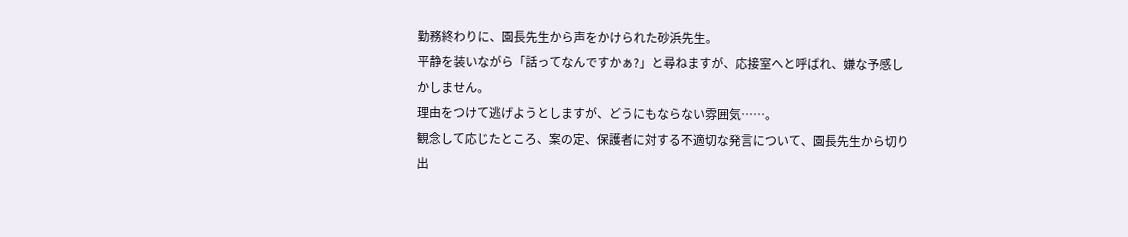勤務終わりに、園長先生から声をかけられた砂浜先生。
平静を装いながら「話ってなんですかぁ?」と尋ねますが、応接室へと呼ばれ、嫌な予感しかしません。
理由をつけて逃げようとしますが、どうにもならない雰囲気……。
観念して応じたところ、案の定、保護者に対する不適切な発言について、園長先生から切り出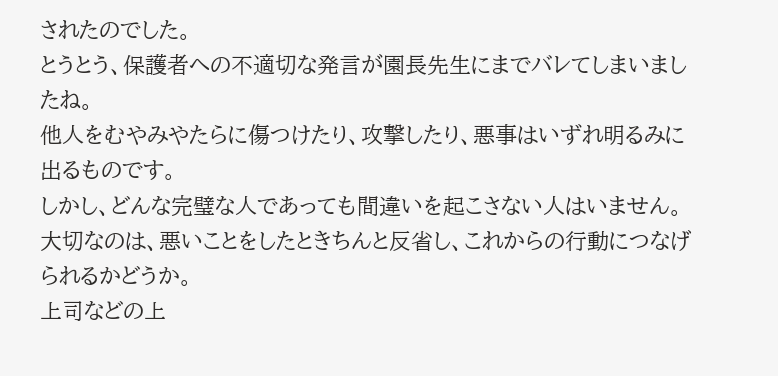されたのでした。
とうとう、保護者への不適切な発言が園長先生にまでバレてしまいましたね。
他人をむやみやたらに傷つけたり、攻撃したり、悪事はいずれ明るみに出るものです。
しかし、どんな完璧な人であっても間違いを起こさない人はいません。
大切なのは、悪いことをしたときちんと反省し、これからの行動につなげられるかどうか。
上司などの上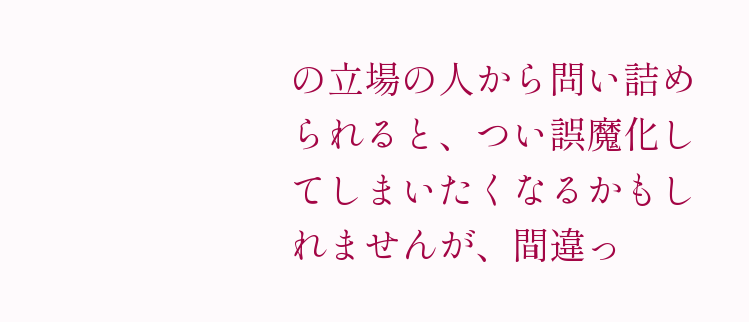の立場の人から問い詰められると、つい誤魔化してしまいたくなるかもしれませんが、間違っ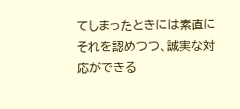てしまったときには素直にそれを認めつつ、誠実な対応ができる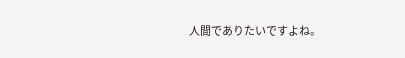人間でありたいですよね。